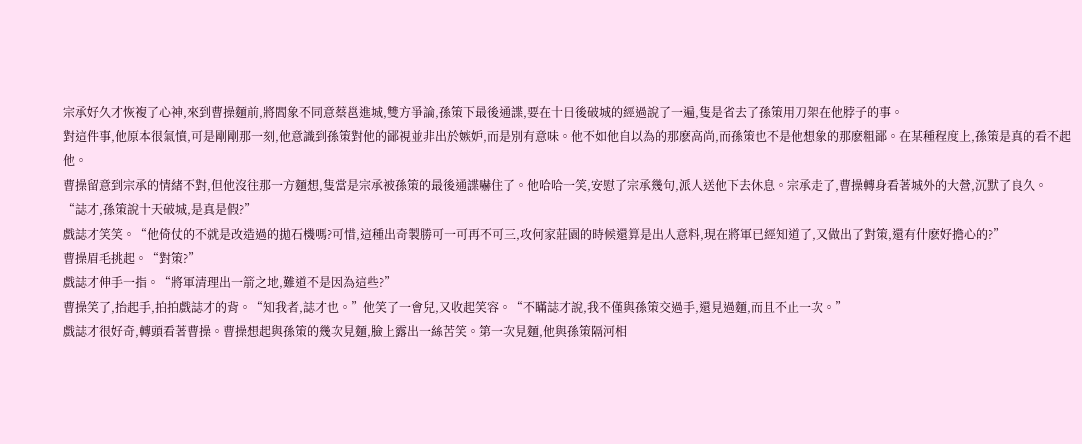宗承好久才恢複了心神,來到曹操麵前,將閻象不同意蔡邕進城,雙方爭論,孫策下最後通諜,要在十日後破城的經過說了一遍,隻是省去了孫策用刀架在他脖子的事。
對這件事,他原本很氣憤,可是剛剛那一刻,他意識到孫策對他的鄙視並非出於嫉妒,而是別有意味。他不如他自以為的那麽高尚,而孫策也不是他想象的那麽粗鄙。在某種程度上,孫策是真的看不起他。
曹操留意到宗承的情緒不對,但他沒往那一方麵想,隻當是宗承被孫策的最後通諜嚇住了。他哈哈一笑,安慰了宗承幾句,派人送他下去休息。宗承走了,曹操轉身看著城外的大營,沉默了良久。
“誌才,孫策說十天破城,是真是假?”
戲誌才笑笑。“他倚仗的不就是改造過的拋石機嗎?可惜,這種出奇製勝可一可再不可三,攻何家莊園的時候還算是出人意料,現在將軍已經知道了,又做出了對策,還有什麽好擔心的?”
曹操眉毛挑起。“對策?”
戲誌才伸手一指。“將軍清理出一箭之地,難道不是因為這些?”
曹操笑了,抬起手,拍拍戲誌才的背。“知我者,誌才也。”他笑了一會兒,又收起笑容。“不瞞誌才說,我不僅與孫策交過手,還見過麵,而且不止一次。”
戲誌才很好奇,轉頭看著曹操。曹操想起與孫策的幾次見麵,臉上露出一絲苦笑。第一次見麵,他與孫策隔河相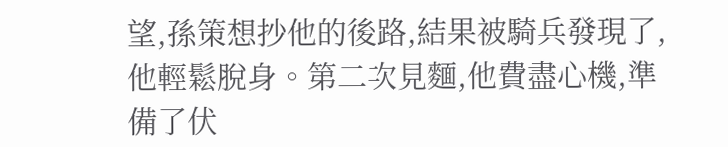望,孫策想抄他的後路,結果被騎兵發現了,他輕鬆脫身。第二次見麵,他費盡心機,準備了伏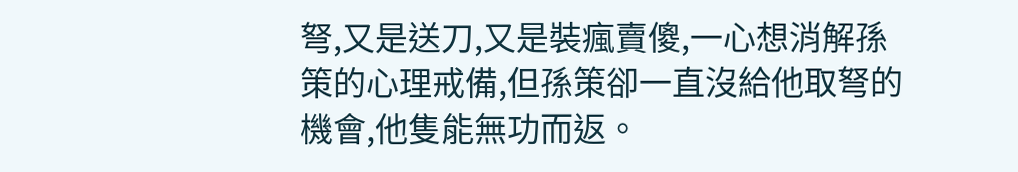弩,又是送刀,又是裝瘋賣傻,一心想消解孫策的心理戒備,但孫策卻一直沒給他取弩的機會,他隻能無功而返。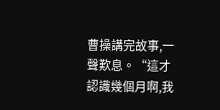曹操講完故事,一聲歎息。“這才認識幾個月啊,我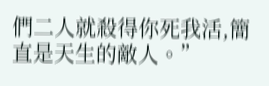們二人就殺得你死我活,簡直是天生的敵人。”